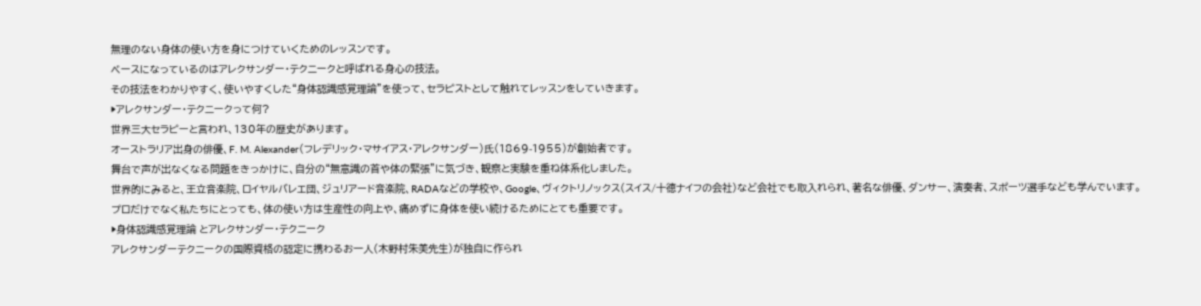無理のない身体の使い方を身につけていくためのレッスンです。
ベースになっているのはアレクサンダー・テクニークと呼ばれる身心の技法。
その技法をわかりやすく、使いやすくした“身体認識感覚理論”を使って、セラピストとして触れてレッスンをしていきます。
▶アレクサンダー・テクニークって何?
世界三大セラピーと言われ、130年の歴史があります。
オーストラリア出身の俳優、F. M. Alexander(フレデリック・マサイアス・アレクサンダー)氏(1869-1955)が創始者です。
舞台で声が出なくなる問題をきっかけに、自分の“無意識の首や体の緊張”に気づき、観察と実験を重ね体系化しました。
世界的にみると、王立音楽院、ロイヤルバレエ団、ジュリアード音楽院、RADAなどの学校や、Google、ヴィクトリノックス(スイス/十徳ナイフの会社)など会社でも取入れられ、著名な俳優、ダンサー、演奏者、スポーツ選手なども学んでいます。
プロだけでなく私たちにとっても、体の使い方は生産性の向上や、痛めずに身体を使い続けるためにとても重要です。
▶身体認識感覚理論 とアレクサンダー・テクニーク
アレクサンダーテクニークの国際資格の認定に携わるお一人(木野村朱美先生)が独自に作られ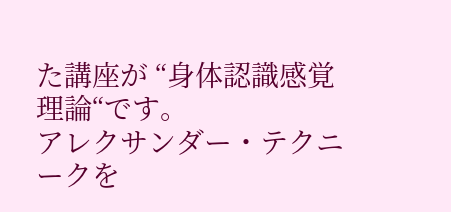た講座が “身体認識感覚理論“です。
アレクサンダー・テクニークを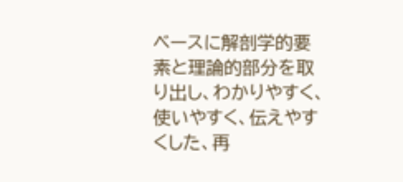ベースに解剖学的要素と理論的部分を取り出し、わかりやすく、使いやすく、伝えやすくした、再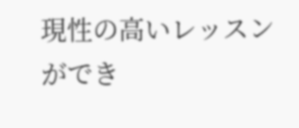現性の高いレッスンができ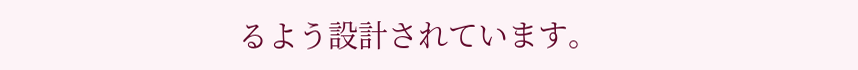るよう設計されています。